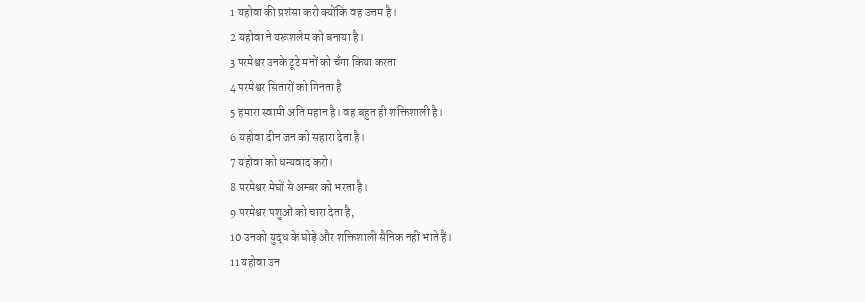1 यहोवा की प्रशंसा करो क्योंकि वह उत्तम है।
2 यहोवा ने यरूशलेम को बनाया है।
3 परमेश्वर उनके टूटे मनों को चँगा किया करता
4 परमेश्वर सितारों को गिनता है
5 हमारा स्वामी अति महान है। वह बहुत ही शक्तिशाली है।
6 यहोवा दीन जन को सहारा देता है।
7 यहोवा को धन्यवाद करो।
8 परमेश्वर मेघों से अम्बर को भरता है।
9 परमेश्वर पशुओं को चारा देता है,
10 उनको युद्ध के घोड़े और शक्तिशाली सैनिक नहीं भाते हैं।
11 यहोवा उन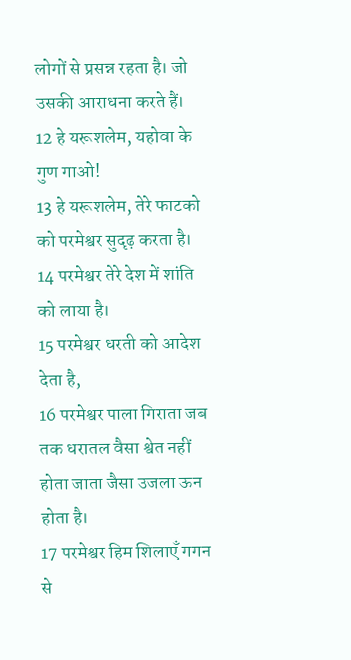लोगों से प्रसन्न रहता है। जो उसकी आराधना करते हैं।
12 हे यरूशलेम, यहोवा के गुण गाओ!
13 हे यरूशलेम, तेरे फाटको को परमेश्वर सुदृढ़ करता है।
14 परमेश्वर तेरे देश में शांति को लाया है।
15 परमेश्वर धरती को आदेश देता है,
16 परमेश्वर पाला गिराता जब तक धरातल वैसा श्वेत नहीं होता जाता जैसा उजला ऊन होता है।
17 परमेश्वर हिम शिलाएँ गगन से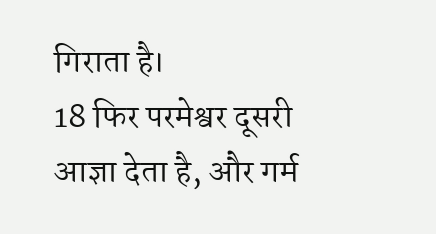गिराता है।
18 फिर परमेश्वर दूसरी आज्ञा देता है, और गर्म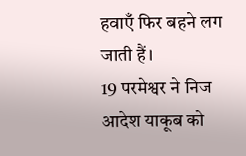हवाएँ फिर बहने लग जाती हैं।
19 परमेश्वर ने निज आदेश याकूब को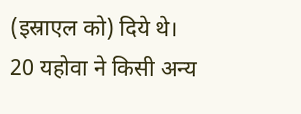(इस्राएल को) दिये थे।
20 यहोवा ने किसी अन्य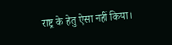राष्ट्र के हेतु ऐसा नहीं किया।